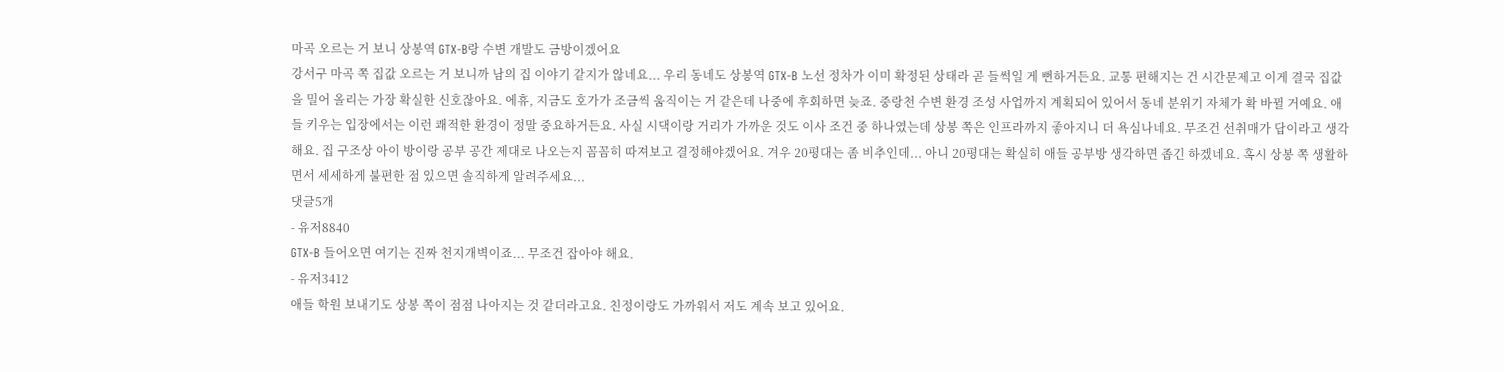마곡 오르는 거 보니 상봉역 GTX-B랑 수변 개발도 금방이겠어요
강서구 마곡 쪽 집값 오르는 거 보니까 남의 집 이야기 같지가 않네요... 우리 동네도 상봉역 GTX-B 노선 정차가 이미 확정된 상태라 곧 들썩일 게 뻔하거든요. 교통 편해지는 건 시간문제고 이게 결국 집값을 밀어 올리는 가장 확실한 신호잖아요. 에휴, 지금도 호가가 조금씩 움직이는 거 같은데 나중에 후회하면 늦죠. 중랑천 수변 환경 조성 사업까지 계획되어 있어서 동네 분위기 자체가 확 바뀔 거예요. 애들 키우는 입장에서는 이런 쾌적한 환경이 정말 중요하거든요. 사실 시댁이랑 거리가 가까운 것도 이사 조건 중 하나였는데 상봉 쪽은 인프라까지 좋아지니 더 욕심나네요. 무조건 선취매가 답이라고 생각해요. 집 구조상 아이 방이랑 공부 공간 제대로 나오는지 꼼꼼히 따져보고 결정해야겠어요. 겨우 20평대는 좀 비추인데... 아니 20평대는 확실히 애들 공부방 생각하면 좁긴 하겠네요. 혹시 상봉 쪽 생활하면서 세세하게 불편한 점 있으면 솔직하게 알려주세요...
댓글5개
- 유저8840
GTX-B 들어오면 여기는 진짜 천지개벽이죠... 무조건 잡아야 해요.
- 유저3412
애들 학원 보내기도 상봉 쪽이 점점 나아지는 것 같더라고요. 친정이랑도 가까워서 저도 계속 보고 있어요.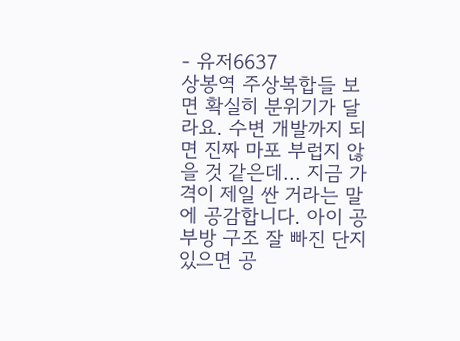- 유저6637
상봉역 주상복합들 보면 확실히 분위기가 달라요. 수변 개발까지 되면 진짜 마포 부럽지 않을 것 같은데... 지금 가격이 제일 싼 거라는 말에 공감합니다. 아이 공부방 구조 잘 빠진 단지 있으면 공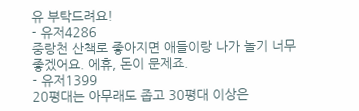유 부탁드려요!
- 유저4286
중랑천 산책로 좋아지면 애들이랑 나가 놀기 너무 좋겠어요. 에휴, 돈이 문제죠.
- 유저1399
20평대는 아무래도 좁고 30평대 이상은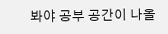봐야 공부 공간이 나올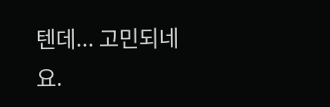텐데... 고민되네요.